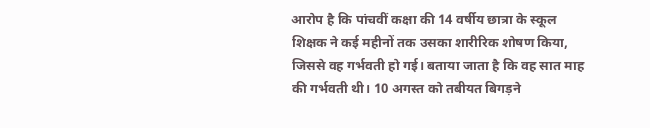आरोप है कि पांचवीं कक्षा की 14 वर्षीय छात्रा के स्कूल शिक्षक ने कई महीनों तक उसका शारीरिक शोषण किया, जिससे वह गर्भवती हो गई। बताया जाता है कि वह सात माह की गर्भवती थी। 10 अगस्त को तबीयत बिगड़ने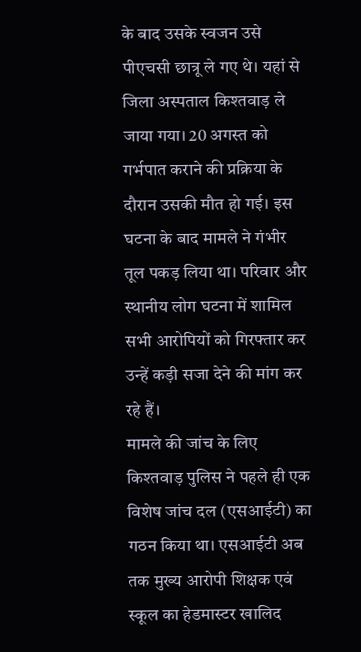के बाद उसके स्वजन उसे पीएचसी छात्रू ले गए थे। यहां से जिला अस्पताल किश्तवाड़ ले जाया गया। 20 अगस्त को गर्भपात कराने की प्रक्रिया के दौरान उसकी मौत हो गई। इस घटना के बाद मामले ने गंभीर तूल पकड़ लिया था। परिवार और स्थानीय लोग घटना में शामिल सभी आरोपियों को गिरफ्तार कर उन्हें कड़ी सजा देने की मांग कर रहे हैं।
मामले की जांच के लिए किश्तवाड़ पुलिस ने पहले ही एक विशेष जांच दल (एसआईटी) का गठन किया था। एसआईटी अब तक मुख्य आरोपी शिक्षक एवं स्कूल का हेडमास्टर खालिद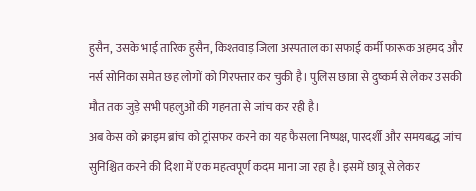हुसैन, उसके भाई तारिक हुसैन, किश्तवाड़ जिला अस्पताल का सफाई कर्मी फारूक अहमद और नर्स सोनिका समेत छह लोगों को गिरफ्तार कर चुकी है। पुलिस छात्रा से दुष्कर्म से लेकर उसकी मौत तक जुड़े सभी पहलुओं की गहनता से जांच कर रही है।
अब केस को क्राइम ब्रांच को ट्रांसफर करने का यह फैसला निष्पक्ष, पारदर्शी और समयबद्ध जांच सुनिश्चित करने की दिशा में एक महत्वपूर्ण कदम माना जा रहा है। इसमें छात्रू से लेकर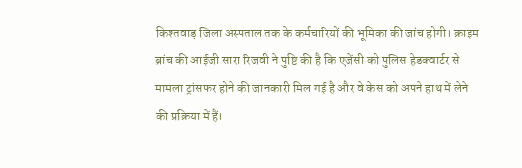किश्तवाड़ जिला अस्पताल तक के कर्मचारियों की भूमिका की जांच होगी। क्राइम ब्रांच की आईजी सारा रिजवी ने पुष्टि की है कि एजेंसी को पुलिस हेडक्वार्टर से मामला ट्रांसफर होने की जानकारी मिल गई है और वे केस को अपने हाथ में लेने की प्रक्रिया में हैं।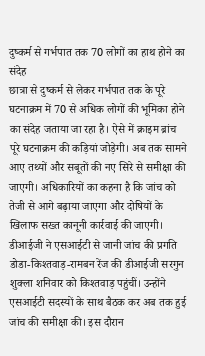दुष्कर्म से गर्भपात तक 70 लोगों का हाथ होने का संदेह
छात्रा से दुष्कर्म से लेकर गर्भपात तक के पूरे घटनाक्रम में 70 से अधिक लोगों की भूमिका होने का संदेह जताया जा रहा है। ऐसे में क्राइम ब्रांच पूरे घटनाक्रम की कड़ियां जोड़ेगी। अब तक सामने आए तथ्यों और सबूतों की नए सिरे से समीक्षा की जाएगी। अधिकारियों का कहना है कि जांच को तेजी से आगे बढ़ाया जाएगा और दोषियों के खिलाफ सख्त कानूनी कार्रवाई की जाएगी।
डीआईजी ने एसआईटी से जानी जांच की प्रगति
डोडा-किश्तवाड़-रामबन रेंज की डीआईजी सरगुन शुक्ला शनिवार को किश्तवाड़ पहुंचीं। उन्होंने एसआईटी सदस्यों के साथ बैठक कर अब तक हुई जांच की समीक्षा की। इस दौरान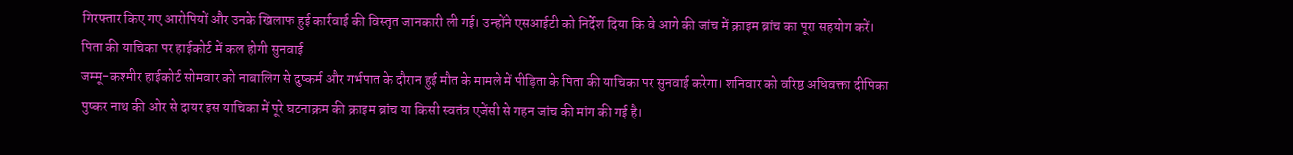गिरफ्तार किए गए आरोपियों और उनके खिलाफ हुई कार्रवाई की विस्तृत जानकारी ली गई। उन्होंने एसआईटी को निर्देश दिया कि वे आगे की जांच में क्राइम ब्रांच का पूरा सहयोग करें।
पिता की याचिका पर हाईकोर्ट में कल होगी सुनवाई
जम्मू-कश्मीर हाईकोर्ट सोमवार को नाबालिग से दुष्कर्म और गर्भपात के दौरान हुई मौत के मामले में पीड़िता के पिता की याचिका पर सुनवाई करेगा। शनिवार को वरिष्ठ अधिवक्ता दीपिका पुष्कर नाथ की ओर से दायर इस याचिका में पूरे घटनाक्रम की क्राइम ब्रांच या किसी स्वतंत्र एजेंसी से गहन जांच की मांग की गई है।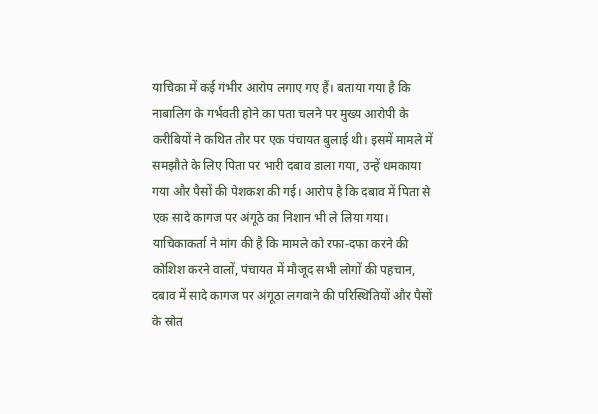याचिका में कई गंभीर आरोप लगाए गए हैं। बताया गया है कि नाबालिग के गर्भवती होने का पता चलने पर मुख्य आरोपी के करीबियों ने कथित तौर पर एक पंचायत बुलाई थी। इसमें मामले में समझौते के लिए पिता पर भारी दबाव डाला गया, उन्हें धमकाया गया और पैसों की पेशकश की गई। आरोप है कि दबाव में पिता से एक सादे कागज पर अंगूठे का निशान भी ले लिया गया। याचिकाकर्ता ने मांग की है कि मामले को रफा-दफा करने की कोशिश करने वालों, पंचायत में मौजूद सभी लोगों की पहचान, दबाव में सादे कागज पर अंगूठा लगवाने की परिस्थितियों और पैसों के स्रोत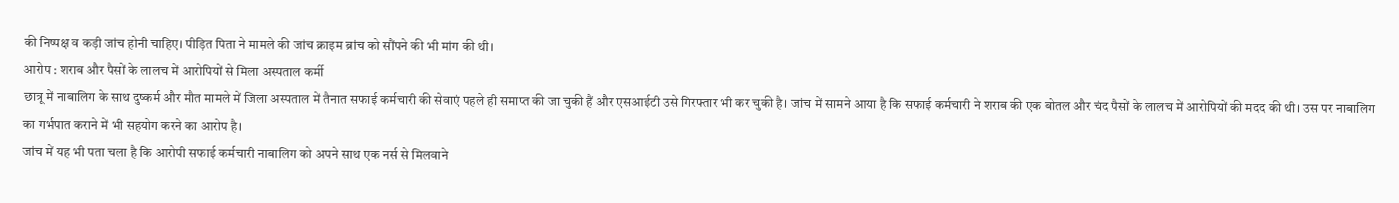की निष्पक्ष व कड़ी जांच होनी चाहिए। पीड़ित पिता ने मामले की जांच क्राइम ब्रांच को सौंपने की भी मांग की थी।
आरोप : शराब और पैसों के लालच में आरोपियों से मिला अस्पताल कर्मी
छात्रू में नाबालिग के साथ दुष्कर्म और मौत मामले में जिला अस्पताल में तैनात सफाई कर्मचारी की सेवाएं पहले ही समाप्त की जा चुकी हैं और एसआईटी उसे गिरफ्तार भी कर चुकी है। जांच में सामने आया है कि सफाई कर्मचारी ने शराब की एक बोतल और चंद पैसों के लालच में आरोपियों की मदद की थी। उस पर नाबालिग का गर्भपात कराने में भी सहयोग करने का आरोप है।
जांच में यह भी पता चला है कि आरोपी सफाई कर्मचारी नाबालिग को अपने साथ एक नर्स से मिलवाने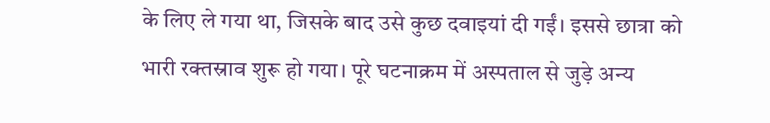के लिए ले गया था, जिसके बाद उसे कुछ दवाइयां दी गईं। इससे छात्रा को भारी रक्तस्राव शुरू हो गया। पूरे घटनाक्रम में अस्पताल से जुड़े अन्य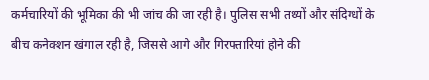कर्मचारियों की भूमिका की भी जांच की जा रही है। पुलिस सभी तथ्यों और संदिग्धों के बीच कनेक्शन खंगाल रही है, जिससे आगे और गिरफ्तारियां होने की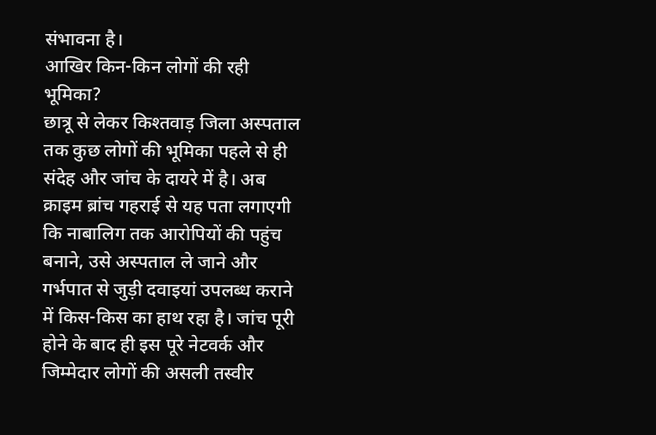संभावना है।
आखिर किन-किन लोगों की रही भूमिका?
छात्रू से लेकर किश्तवाड़ जिला अस्पताल तक कुछ लोगों की भूमिका पहले से ही संदेह और जांच के दायरे में है। अब क्राइम ब्रांच गहराई से यह पता लगाएगी कि नाबालिग तक आरोपियों की पहुंच बनाने, उसे अस्पताल ले जाने और गर्भपात से जुड़ी दवाइयां उपलब्ध कराने में किस-किस का हाथ रहा है। जांच पूरी होने के बाद ही इस पूरे नेटवर्क और जिम्मेदार लोगों की असली तस्वीर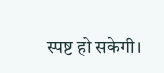स्पष्ट हो सकेगी।